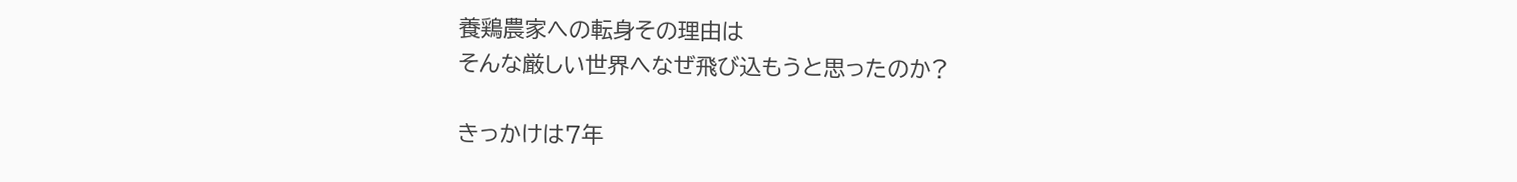養鶏農家への転身その理由は
そんな厳しい世界へなぜ飛び込もうと思ったのか?

きっかけは7年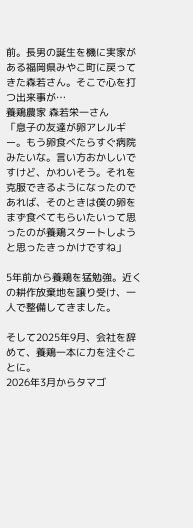前。長男の誕生を機に実家がある福岡県みやこ町に戻ってきた森若さん。そこで心を打つ出来事が…
養鶏農家 森若栄一さん
「息子の友達が卵アレルギー。もう卵食べたらすぐ病院みたいな。言い方おかしいですけど、かわいそう。それを克服できるようになったのであれば、そのときは僕の卵をまず食べてもらいたいって思ったのが養鶏スタートしようと思ったきっかけですね」

5年前から養鶏を猛勉強。近くの耕作放棄地を譲り受け、一人で整備してきました。

そして2025年9月、会社を辞めて、養鶏一本に力を注ぐことに。
2026年3月からタマゴ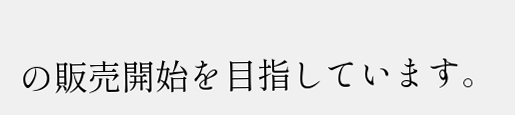の販売開始を目指しています。